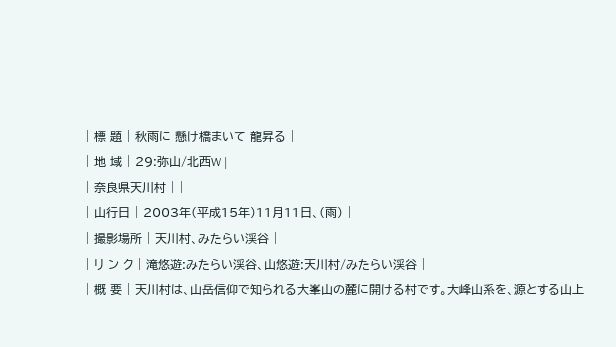| 標 題 | 秋雨に 懸け橋まいて 龍昇る |
| 地 域 | 29:弥山/北西W |
| 奈良県天川村 | |
| 山行日 | 2003年(平成15年)11月11日、(雨) |
| 撮影場所 | 天川村、みたらい渓谷 |
| リ ン ク | 滝悠遊:みたらい渓谷、山悠遊:天川村/みたらい渓谷 |
| 概 要 | 天川村は、山岳信仰で知られる大峯山の麓に開ける村です。大峰山系を、源とする山上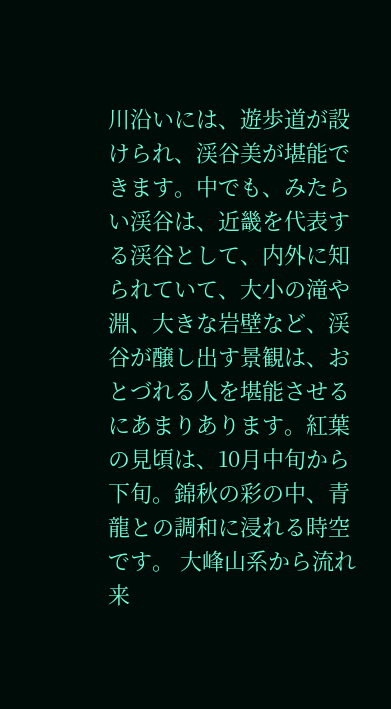川沿いには、遊歩道が設けられ、渓谷美が堪能できます。中でも、みたらい渓谷は、近畿を代表する渓谷として、内外に知られていて、大小の滝や淵、大きな岩壁など、渓谷が醸し出す景観は、おとづれる人を堪能させるにあまりあります。紅葉の見頃は、10月中旬から下旬。錦秋の彩の中、青龍との調和に浸れる時空です。 大峰山系から流れ来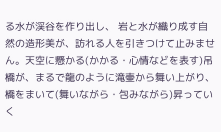る水が渓谷を作り出し、 岩と水が織り成す自然の造形美が、訪れる人を引きつけて止みません。天空に懸かる(かかる・心情などを表す)吊橋が、まるで龍のように滝壷から舞い上がり、橋をまいて(舞いながら・包みながら)昇っていく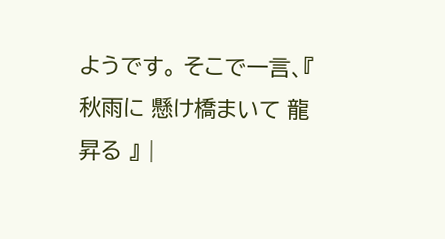ようです。 そこで一言、『 秋雨に 懸け橋まいて 龍昇る 』 |